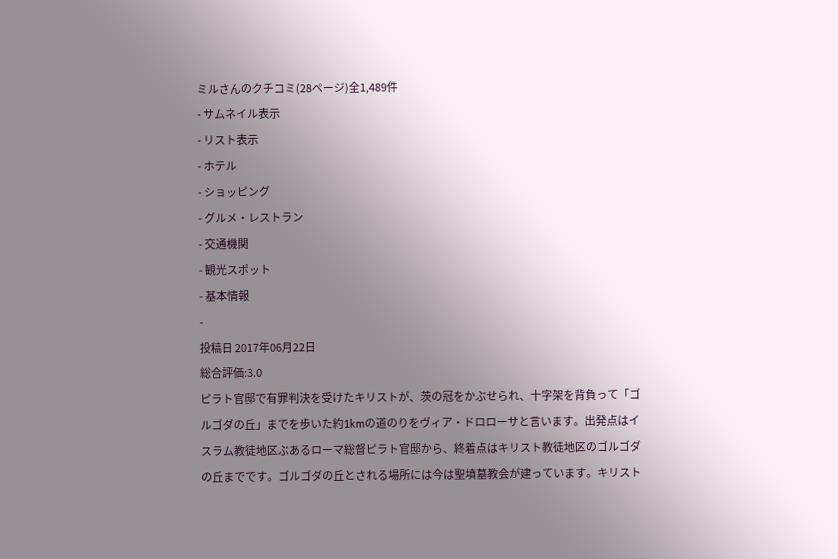ミルさんのクチコミ(28ページ)全1,489件
- サムネイル表示
- リスト表示
- ホテル
- ショッピング
- グルメ・レストラン
- 交通機関
- 観光スポット
- 基本情報
-
投稿日 2017年06月22日
総合評価:3.0
ピラト官邸で有罪判決を受けたキリストが、茨の冠をかぶせられ、十字架を背負って「ゴルゴダの丘」までを歩いた約1kmの道のりをヴィア・ドロローサと言います。出発点はイスラム教徒地区ぶあるローマ総督ピラト官邸から、終着点はキリスト教徒地区のゴルゴダの丘までです。ゴルゴダの丘とされる場所には今は聖墳墓教会が建っています。キリスト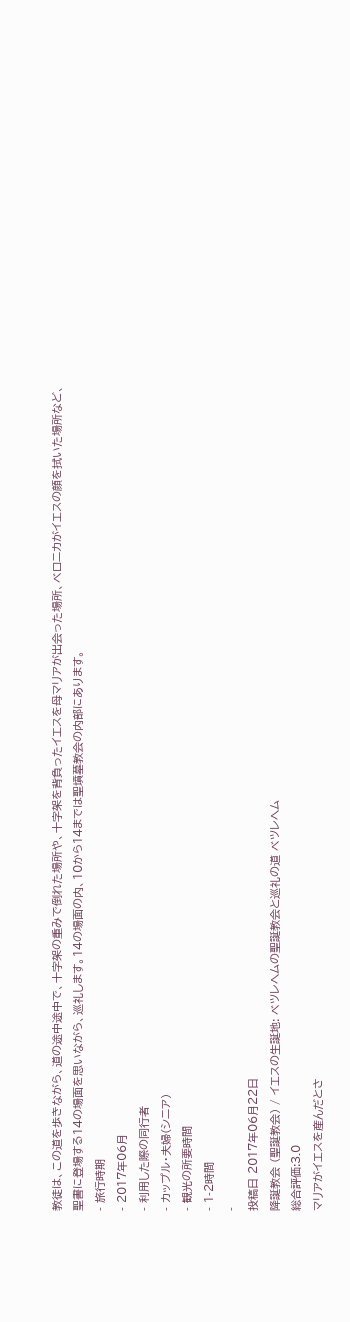教徒は、この道を歩きながら、道の途中途中で、十字架の重みで倒れた場所や、十字架を背負ったイエスを母マリアが出会った場所、ベロニカがイエスの顔を拭いた場所など、聖書に登場する14の場面を思いながら、巡礼します。14の場面の内、10から14までは聖墳墓教会の内部にあります。
- 旅行時期
- 2017年06月
- 利用した際の同行者
- カップル・夫婦(シニア)
- 観光の所要時間
- 1-2時間
-
投稿日 2017年06月22日
降誕教会 (聖誕教会) / イエスの生誕地: ベツレヘムの聖誕教会と巡礼の道 ベツレヘム
総合評価:3.0
マリアがイエスを産んだとさ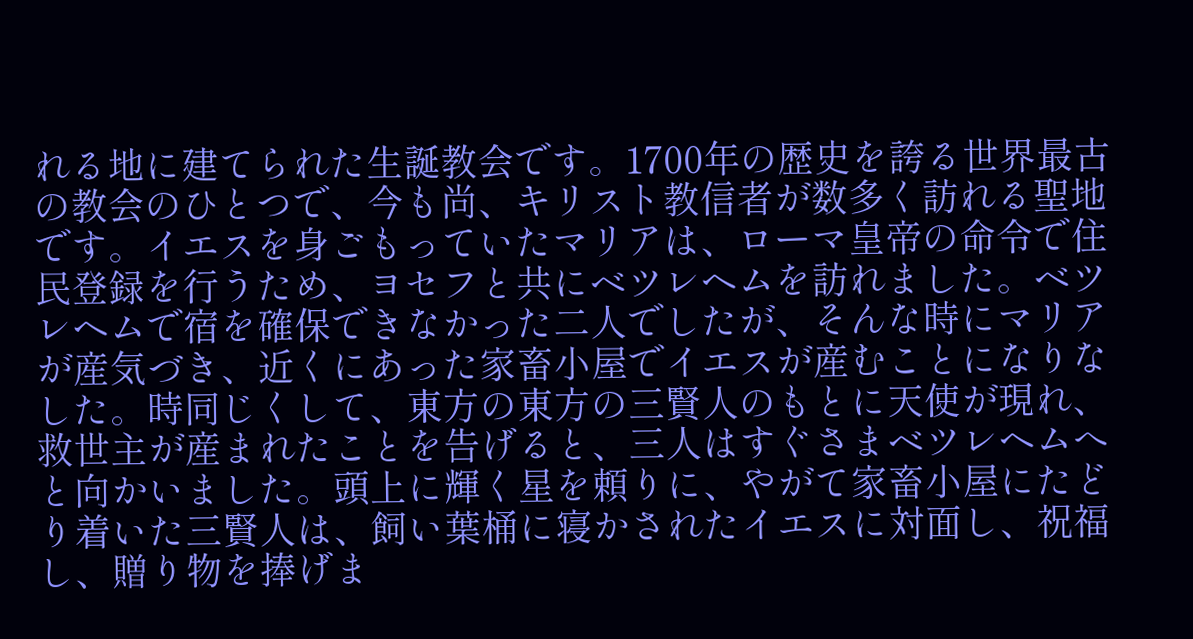れる地に建てられた生誕教会です。1700年の歴史を誇る世界最古の教会のひとつで、今も尚、キリスト教信者が数多く訪れる聖地です。イエスを身ごもっていたマリアは、ローマ皇帝の命令で住民登録を行うため、ヨセフと共にベツレヘムを訪れました。ベツレヘムで宿を確保できなかった二人でしたが、そんな時にマリアが産気づき、近くにあった家畜小屋でイエスが産むことになりなした。時同じくして、東方の東方の三賢人のもとに天使が現れ、救世主が産まれたことを告げると、三人はすぐさまベツレヘムへと向かいました。頭上に輝く星を頼りに、やがて家畜小屋にたどり着いた三賢人は、飼い葉桶に寝かされたイエスに対面し、祝福し、贈り物を捧げま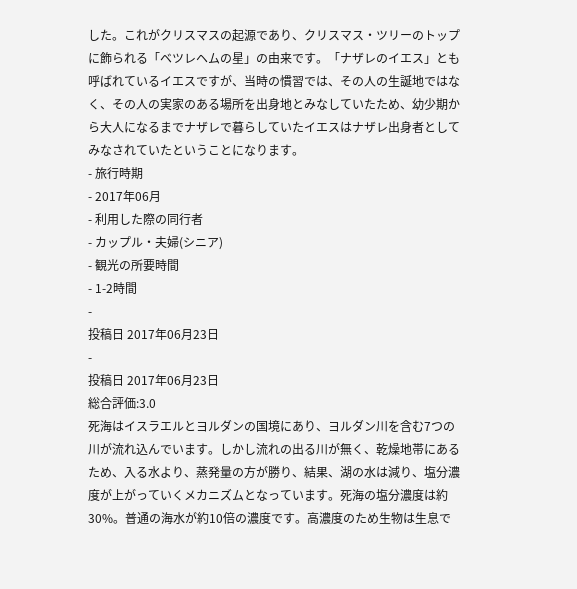した。これがクリスマスの起源であり、クリスマス・ツリーのトップに飾られる「ベツレヘムの星」の由来です。「ナザレのイエス」とも呼ばれているイエスですが、当時の慣習では、その人の生誕地ではなく、その人の実家のある場所を出身地とみなしていたため、幼少期から大人になるまでナザレで暮らしていたイエスはナザレ出身者としてみなされていたということになります。
- 旅行時期
- 2017年06月
- 利用した際の同行者
- カップル・夫婦(シニア)
- 観光の所要時間
- 1-2時間
-
投稿日 2017年06月23日
-
投稿日 2017年06月23日
総合評価:3.0
死海はイスラエルとヨルダンの国境にあり、ヨルダン川を含む7つの川が流れ込んでいます。しかし流れの出る川が無く、乾燥地帯にあるため、入る水より、蒸発量の方が勝り、結果、湖の水は減り、塩分濃度が上がっていくメカニズムとなっています。死海の塩分濃度は約30%。普通の海水が約10倍の濃度です。高濃度のため生物は生息で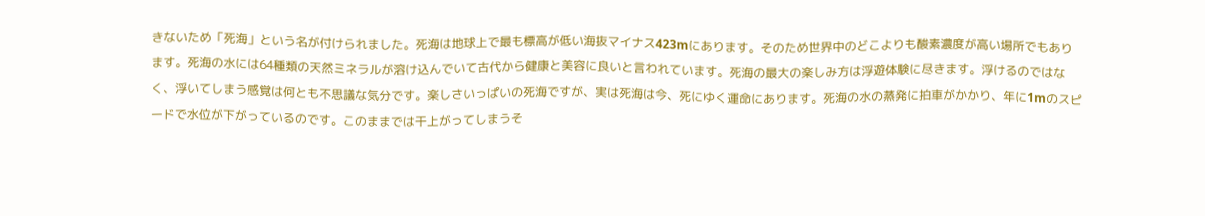きないため「死海」という名が付けられました。死海は地球上で最も標高が低い海抜マイナス423mにあります。そのため世界中のどこよりも酸素濃度が高い場所でもあります。死海の水には64種類の天然ミネラルが溶け込んでいて古代から健康と美容に良いと言われています。死海の最大の楽しみ方は浮遊体験に尽きます。浮けるのではなく、浮いてしまう感覚は何とも不思議な気分です。楽しさいっぱいの死海ですが、実は死海は今、死にゆく運命にあります。死海の水の蒸発に拍車がかかり、年に1mのスピードで水位が下がっているのです。このままでは干上がってしまうそ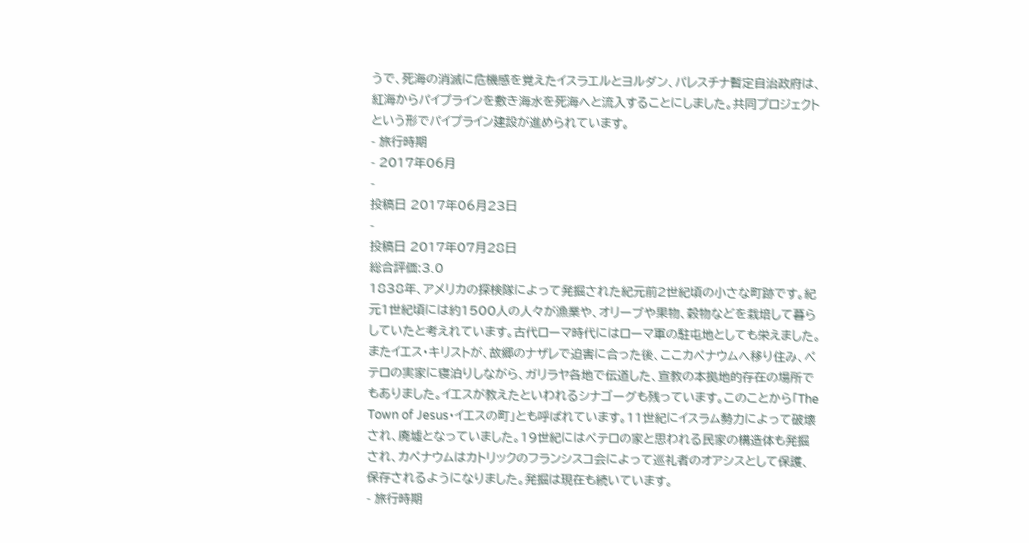うで、死海の消滅に危機感を覚えたイスラエルとヨルダン、パレスチナ暫定自治政府は、紅海からパイプラインを敷き海水を死海へと流入することにしました。共同プロジェクトという形でパイプライン建設が進められています。
- 旅行時期
- 2017年06月
-
投稿日 2017年06月23日
-
投稿日 2017年07月28日
総合評価:3.0
1838年、アメリカの探検隊によって発掘された紀元前2世紀頃の小さな町跡です。紀元1世紀頃には約1500人の人々が漁業や、オリーブや果物、穀物などを栽培して暮らしていたと考えれています。古代ローマ時代にはローマ軍の駐屯地としても栄えました。またイエス・キリストが、故郷のナザレで迫害に合った後、ここカペナウムへ移り住み、ペテロの実家に寝泊りしながら、ガリラヤ各地で伝道した、宣教の本拠地的存在の場所でもありました。イエスが教えたといわれるシナゴーグも残っています。このことから「The Town of Jesus・イエスの町」とも呼ばれています。11世紀にイスラム勢力によって破壊され、廃墟となっていました。19世紀にはペテロの家と思われる民家の構造体も発掘され、カペナウムはカトリックのフランシスコ会によって巡礼者のオアシスとして保護、保存されるようになりました。発掘は現在も続いています。
- 旅行時期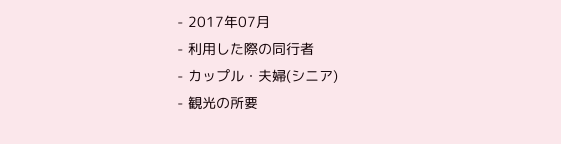- 2017年07月
- 利用した際の同行者
- カップル・夫婦(シニア)
- 観光の所要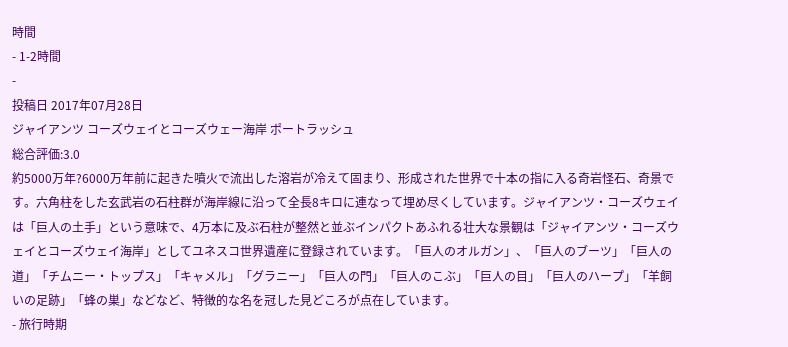時間
- 1-2時間
-
投稿日 2017年07月28日
ジャイアンツ コーズウェイとコーズウェー海岸 ポートラッシュ
総合評価:3.0
約5000万年?6000万年前に起きた噴火で流出した溶岩が冷えて固まり、形成された世界で十本の指に入る奇岩怪石、奇景です。六角柱をした玄武岩の石柱群が海岸線に沿って全長8キロに連なって埋め尽くしています。ジャイアンツ・コーズウェイは「巨人の土手」という意味で、4万本に及ぶ石柱が整然と並ぶインパクトあふれる壮大な景観は「ジャイアンツ・コーズウェイとコーズウェイ海岸」としてユネスコ世界遺産に登録されています。「巨人のオルガン」、「巨人のブーツ」「巨人の道」「チムニー・トップス」「キャメル」「グラニー」「巨人の門」「巨人のこぶ」「巨人の目」「巨人のハープ」「羊飼いの足跡」「蜂の巣」などなど、特徴的な名を冠した見どころが点在しています。
- 旅行時期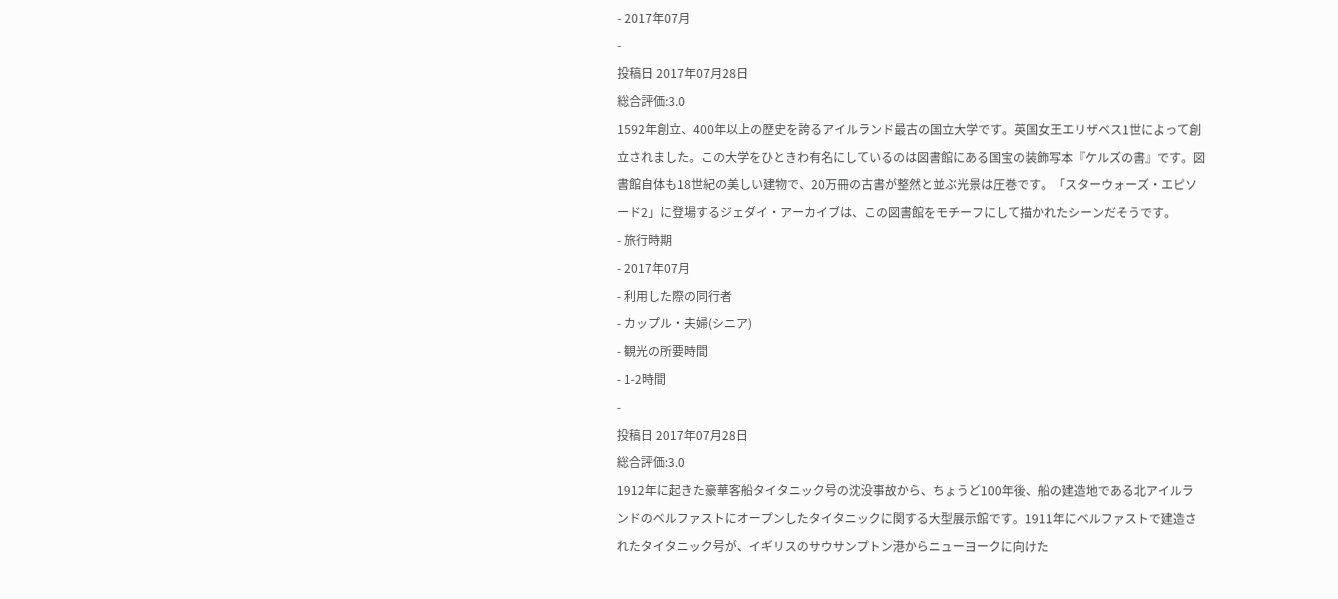- 2017年07月
-
投稿日 2017年07月28日
総合評価:3.0
1592年創立、400年以上の歴史を誇るアイルランド最古の国立大学です。英国女王エリザベス1世によって創立されました。この大学をひときわ有名にしているのは図書館にある国宝の装飾写本『ケルズの書』です。図書館自体も18世紀の美しい建物で、20万冊の古書が整然と並ぶ光景は圧巻です。「スターウォーズ・エピソード2」に登場するジェダイ・アーカイブは、この図書館をモチーフにして描かれたシーンだそうです。
- 旅行時期
- 2017年07月
- 利用した際の同行者
- カップル・夫婦(シニア)
- 観光の所要時間
- 1-2時間
-
投稿日 2017年07月28日
総合評価:3.0
1912年に起きた豪華客船タイタニック号の沈没事故から、ちょうど100年後、船の建造地である北アイルランドのベルファストにオープンしたタイタニックに関する大型展示館です。1911年にベルファストで建造されたタイタニック号が、イギリスのサウサンプトン港からニューヨークに向けた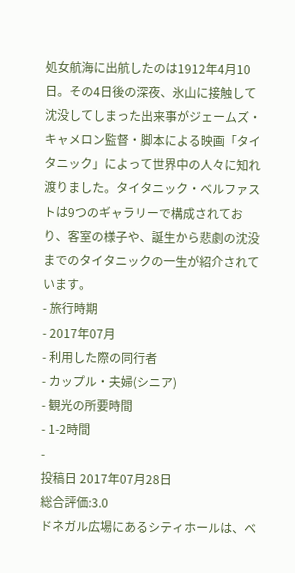処女航海に出航したのは1912年4月10日。その4日後の深夜、氷山に接触して沈没してしまった出来事がジェームズ・キャメロン監督・脚本による映画「タイタニック」によって世界中の人々に知れ渡りました。タイタニック・ベルファストは9つのギャラリーで構成されており、客室の様子や、誕生から悲劇の沈没までのタイタニックの一生が紹介されています。
- 旅行時期
- 2017年07月
- 利用した際の同行者
- カップル・夫婦(シニア)
- 観光の所要時間
- 1-2時間
-
投稿日 2017年07月28日
総合評価:3.0
ドネガル広場にあるシティホールは、ベ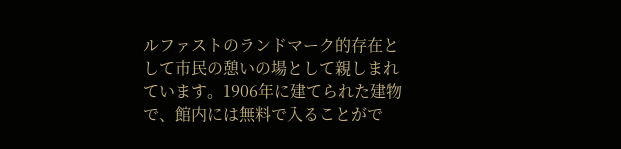ルファストのランドマーク的存在として市民の憩いの場として親しまれています。1906年に建てられた建物で、館内には無料で入ることがで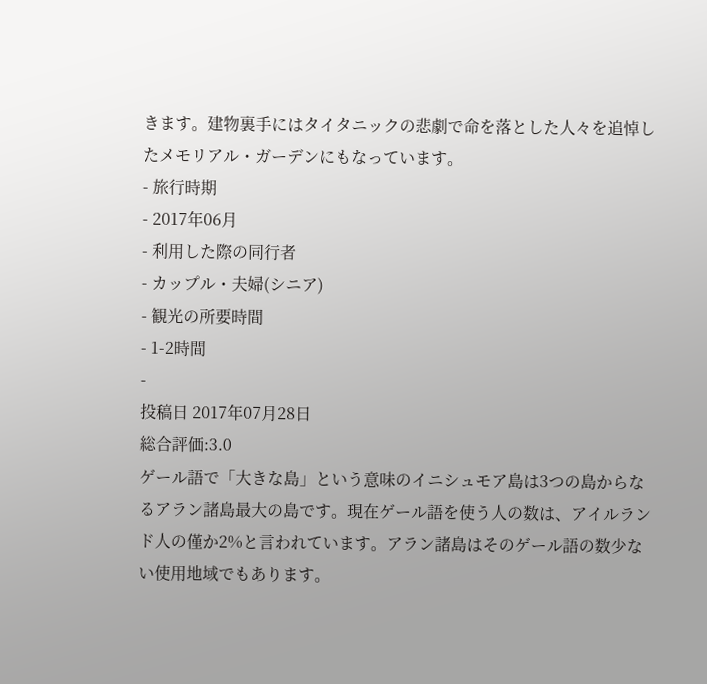きます。建物裏手にはタイタニックの悲劇で命を落とした人々を追悼したメモリアル・ガーデンにもなっています。
- 旅行時期
- 2017年06月
- 利用した際の同行者
- カップル・夫婦(シニア)
- 観光の所要時間
- 1-2時間
-
投稿日 2017年07月28日
総合評価:3.0
ゲール語で「大きな島」という意味のイニシュモア島は3つの島からなるアラン諸島最大の島です。現在ゲール語を使う人の数は、アイルランド人の僅か2%と言われています。アラン諸島はそのゲール語の数少ない使用地域でもあります。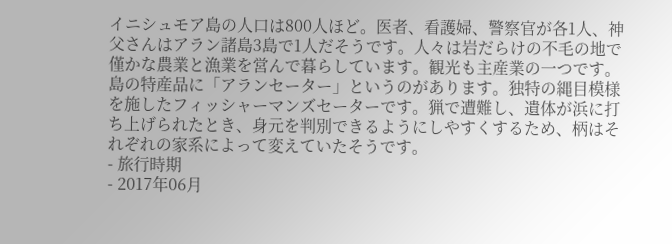イニシュモア島の人口は800人ほど。医者、看護婦、警察官が各1人、神父さんはアラン諸島3島で1人だそうです。人々は岩だらけの不毛の地で僅かな農業と漁業を営んで暮らしています。観光も主産業の一つです。島の特産品に「アランセーター」というのがあります。独特の縄目模様を施したフィッシャーマンズセーターです。猟で遭難し、遺体が浜に打ち上げられたとき、身元を判別できるようにしやすくするため、柄はそれぞれの家系によって変えていたそうです。
- 旅行時期
- 2017年06月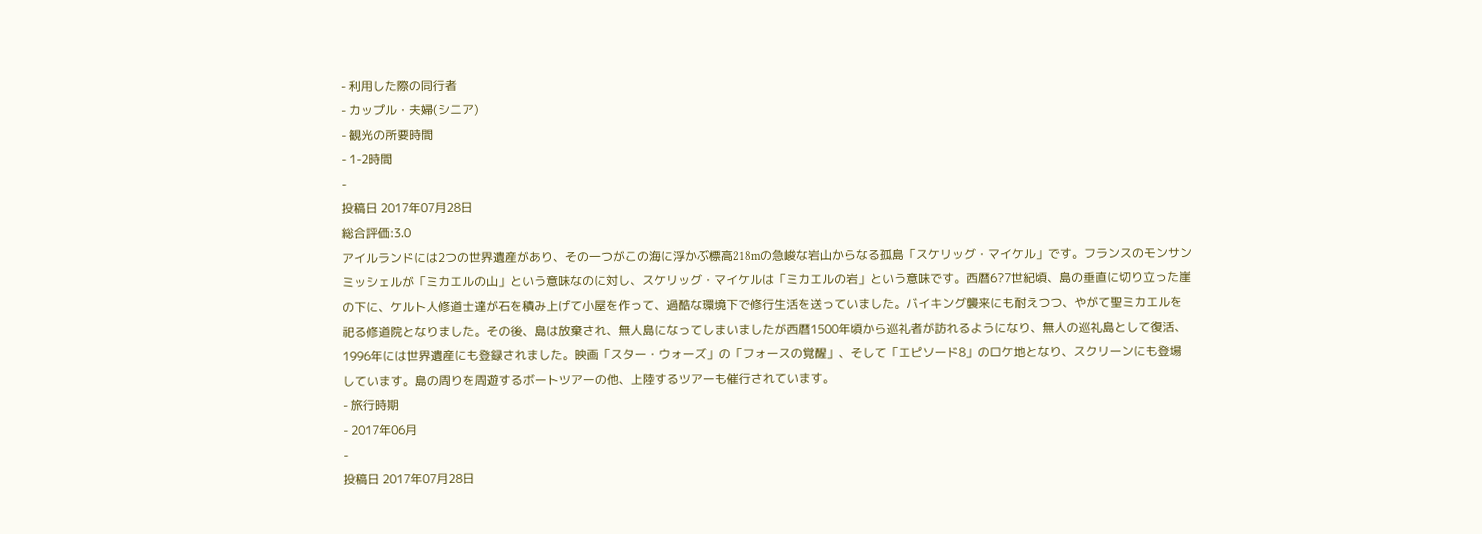- 利用した際の同行者
- カップル・夫婦(シニア)
- 観光の所要時間
- 1-2時間
-
投稿日 2017年07月28日
総合評価:3.0
アイルランドには2つの世界遺産があり、その一つがこの海に浮かぶ標高218mの急峻な岩山からなる孤島「スケリッグ・マイケル」です。フランスのモンサンミッシェルが「ミカエルの山」という意味なのに対し、スケリッグ・マイケルは「ミカエルの岩」という意味です。西暦6?7世紀頃、島の垂直に切り立った崖の下に、ケルト人修道士達が石を積み上げて小屋を作って、過酷な環境下で修行生活を送っていました。バイキング襲来にも耐えつつ、やがて聖ミカエルを祀る修道院となりました。その後、島は放棄され、無人島になってしまいましたが西暦1500年頃から巡礼者が訪れるようになり、無人の巡礼島として復活、1996年には世界遺産にも登録されました。映画「スター・ウォーズ」の「フォースの覚醒」、そして「エピソード8」のロケ地となり、スクリーンにも登場しています。島の周りを周遊するボートツアーの他、上陸するツアーも催行されています。
- 旅行時期
- 2017年06月
-
投稿日 2017年07月28日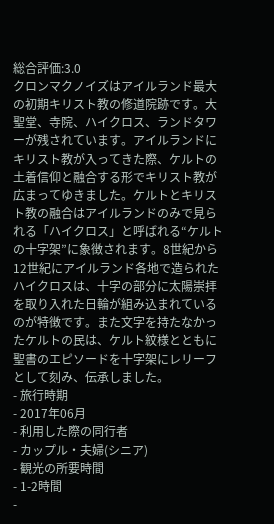総合評価:3.0
クロンマクノイズはアイルランド最大の初期キリスト教の修道院跡です。大聖堂、寺院、ハイクロス、ランドタワーが残されています。アイルランドにキリスト教が入ってきた際、ケルトの土着信仰と融合する形でキリスト教が広まってゆきました。ケルトとキリスト教の融合はアイルランドのみで見られる「ハイクロス」と呼ばれる“ケルトの十字架”に象徴されます。8世紀から12世紀にアイルランド各地で造られたハイクロスは、十字の部分に太陽崇拝を取り入れた日輪が組み込まれているのが特徴です。また文字を持たなかったケルトの民は、ケルト紋様とともに聖書のエピソードを十字架にレリーフとして刻み、伝承しました。
- 旅行時期
- 2017年06月
- 利用した際の同行者
- カップル・夫婦(シニア)
- 観光の所要時間
- 1-2時間
-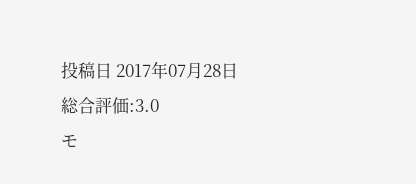投稿日 2017年07月28日
総合評価:3.0
モ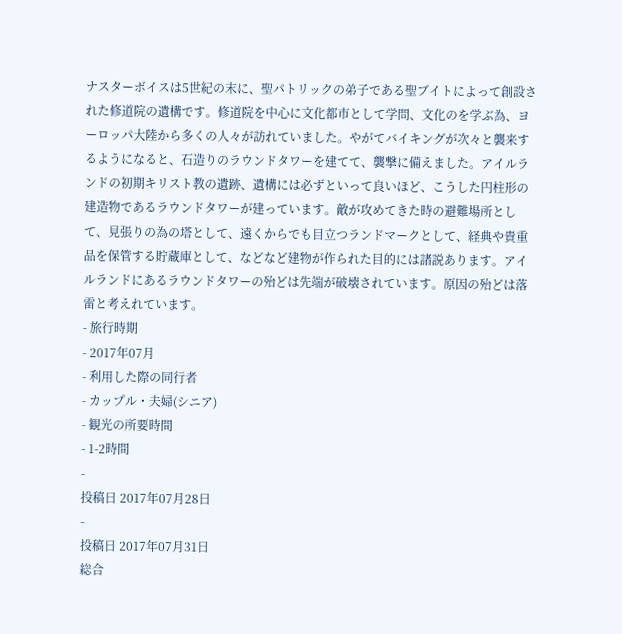ナスターボイスは5世紀の末に、聖パトリックの弟子である聖ブイトによって創設された修道院の遺構です。修道院を中心に文化都市として学問、文化のを学ぶ為、ヨーロッパ大陸から多くの人々が訪れていました。やがてバイキングが次々と襲来するようになると、石造りのラウンドタワーを建てて、襲撃に備えました。アイルランドの初期キリスト教の遺跡、遺構には必ずといって良いほど、こうした円柱形の建造物であるラウンドタワーが建っています。敵が攻めてきた時の避難場所として、見張りの為の塔として、遠くからでも目立つランドマークとして、経典や貴重品を保管する貯蔵庫として、などなど建物が作られた目的には諸説あります。アイルランドにあるラウンドタワーの殆どは先端が破壊されています。原因の殆どは落雷と考えれています。
- 旅行時期
- 2017年07月
- 利用した際の同行者
- カップル・夫婦(シニア)
- 観光の所要時間
- 1-2時間
-
投稿日 2017年07月28日
-
投稿日 2017年07月31日
総合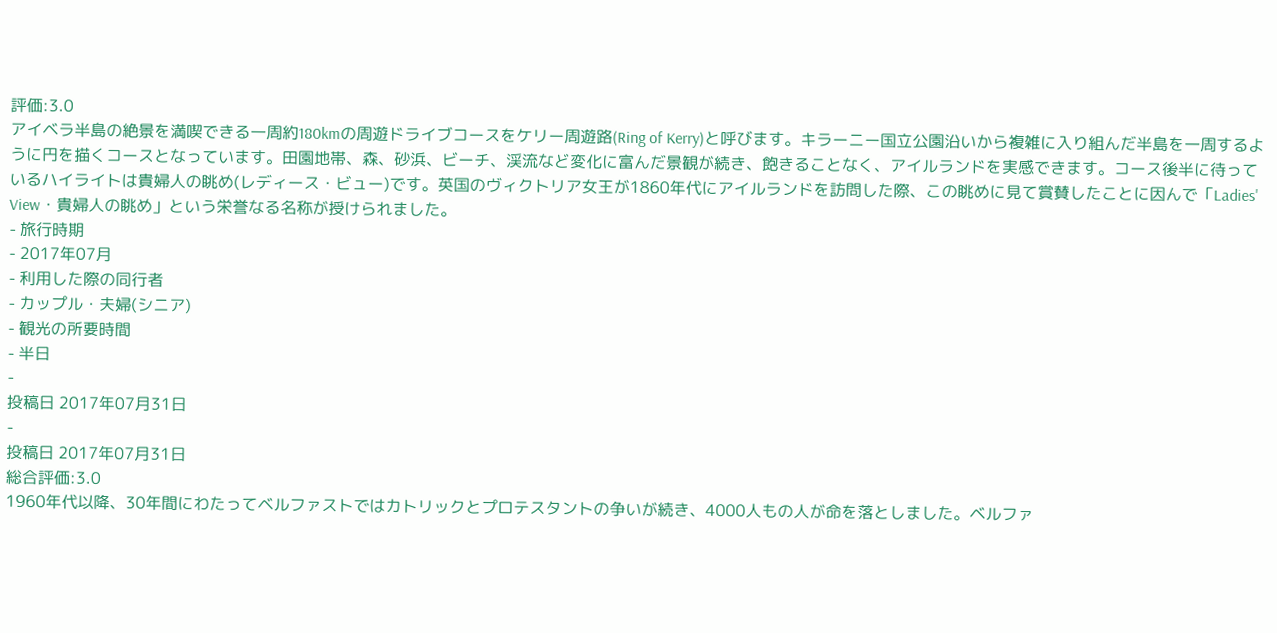評価:3.0
アイベラ半島の絶景を満喫できる一周約180kmの周遊ドライブコースをケリー周遊路(Ring of Kerry)と呼びます。キラーニー国立公園沿いから複雑に入り組んだ半島を一周するように円を描くコースとなっています。田園地帯、森、砂浜、ビーチ、渓流など変化に富んだ景観が続き、飽きることなく、アイルランドを実感できます。コース後半に待っているハイライトは貴婦人の眺め(レディース・ビュー)です。英国のヴィクトリア女王が1860年代にアイルランドを訪問した際、この眺めに見て賞賛したことに因んで「Ladies' View・貴婦人の眺め」という栄誉なる名称が授けられました。
- 旅行時期
- 2017年07月
- 利用した際の同行者
- カップル・夫婦(シニア)
- 観光の所要時間
- 半日
-
投稿日 2017年07月31日
-
投稿日 2017年07月31日
総合評価:3.0
1960年代以降、30年間にわたってベルファストではカトリックとプロテスタントの争いが続き、4000人もの人が命を落としました。ベルファ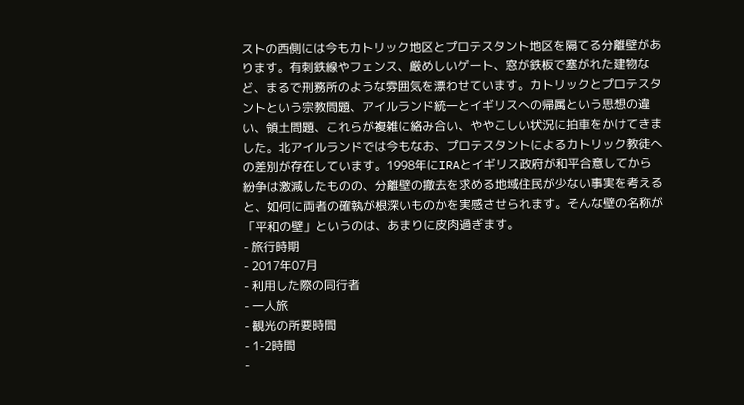ストの西側には今もカトリック地区とプロテスタント地区を隔てる分離壁があります。有刺鉄線やフェンス、厳めしいゲート、窓が鉄板で塞がれた建物など、まるで刑務所のような雰囲気を漂わせています。カトリックとプロテスタントという宗教問題、アイルランド統一とイギリスへの帰属という思想の違い、領土問題、これらが複雑に絡み合い、ややこしい状況に拍車をかけてきました。北アイルランドでは今もなお、プロテスタントによるカトリック教徒への差別が存在しています。1998年にIRAとイギリス政府が和平合意してから紛争は激減したものの、分離壁の撤去を求める地域住民が少ない事実を考えると、如何に両者の確執が根深いものかを実感させられます。そんな壁の名称が「平和の壁」というのは、あまりに皮肉過ぎます。
- 旅行時期
- 2017年07月
- 利用した際の同行者
- 一人旅
- 観光の所要時間
- 1-2時間
-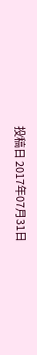投稿日 2017年07月31日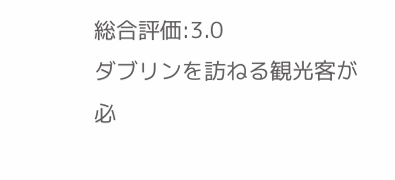総合評価:3.0
ダブリンを訪ねる観光客が必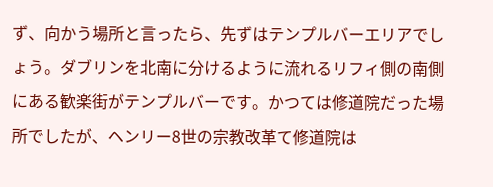ず、向かう場所と言ったら、先ずはテンプルバーエリアでしょう。ダブリンを北南に分けるように流れるリフィ側の南側にある歓楽街がテンプルバーです。かつては修道院だった場所でしたが、ヘンリー8世の宗教改革て修道院は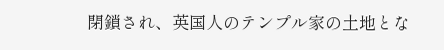閉鎖され、英国人のテンプル家の土地とな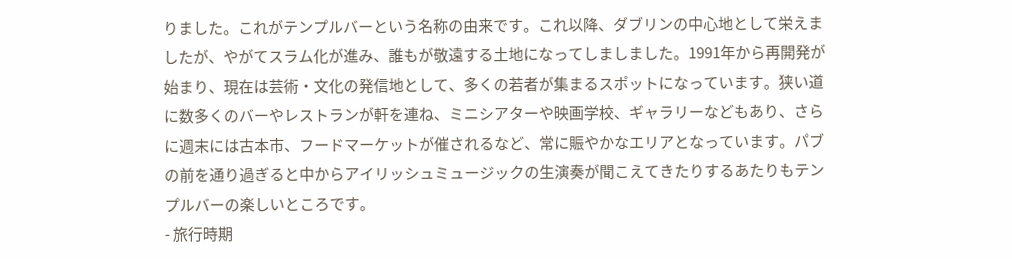りました。これがテンプルバーという名称の由来です。これ以降、ダブリンの中心地として栄えましたが、やがてスラム化が進み、誰もが敬遠する土地になってしましました。1991年から再開発が始まり、現在は芸術・文化の発信地として、多くの若者が集まるスポットになっています。狭い道に数多くのバーやレストランが軒を連ね、ミニシアターや映画学校、ギャラリーなどもあり、さらに週末には古本市、フードマーケットが催されるなど、常に賑やかなエリアとなっています。パブの前を通り過ぎると中からアイリッシュミュージックの生演奏が聞こえてきたりするあたりもテンプルバーの楽しいところです。
- 旅行時期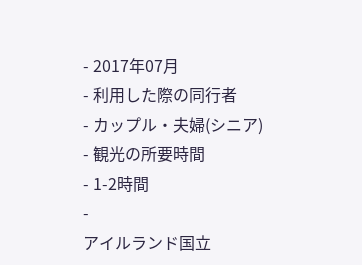- 2017年07月
- 利用した際の同行者
- カップル・夫婦(シニア)
- 観光の所要時間
- 1-2時間
-
アイルランド国立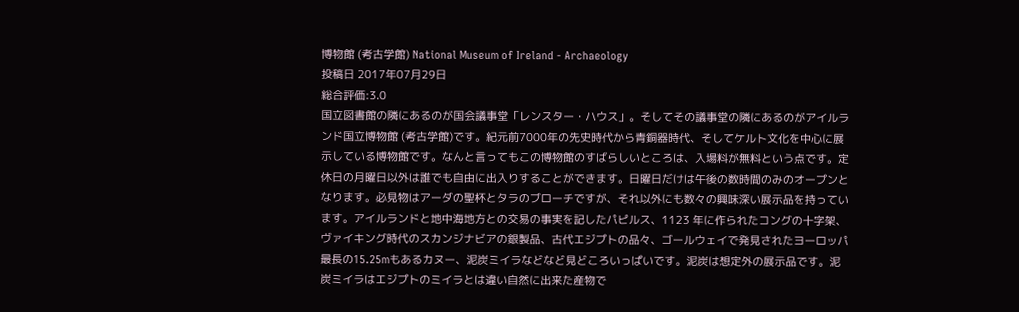博物館 (考古学館) National Museum of Ireland - Archaeology
投稿日 2017年07月29日
総合評価:3.0
国立図書館の隣にあるのが国会議事堂「レンスター・ハウス」。そしてその議事堂の隣にあるのがアイルランド国立博物館 (考古学館)です。紀元前7000年の先史時代から青銅器時代、そしてケルト文化を中心に展示している博物館です。なんと言ってもこの博物館のすばらしいところは、入場料が無料という点です。定休日の月曜日以外は誰でも自由に出入りすることができます。日曜日だけは午後の数時間のみのオープンとなります。必見物はアーダの聖杯とタラのブローチですが、それ以外にも数々の興味深い展示品を持っています。アイルランドと地中海地方との交易の事実を記したパピルス、1123 年に作られたコングの十字架、ヴァイキング時代のスカンジナビアの銀製品、古代エジプトの品々、ゴールウェイで発見されたヨーロッパ最長の15.25mもあるカヌー、泥炭ミイラなどなど見どころいっぱいです。泥炭は想定外の展示品です。泥炭ミイラはエジプトのミイラとは違い自然に出来た産物で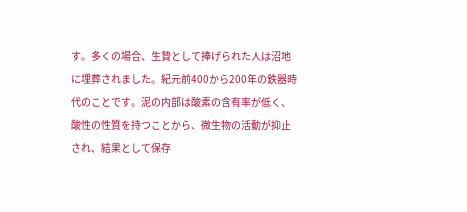す。多くの場合、生贄として捧げられた人は沼地に埋葬されました。紀元前400から200年の鉄器時代のことです。泥の内部は酸素の含有率が低く、酸性の性質を持つことから、微生物の活動が抑止され、結果として保存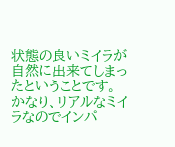状態の良いミイラが自然に出来てしまったということです。かなり、リアルなミイラなのでインパ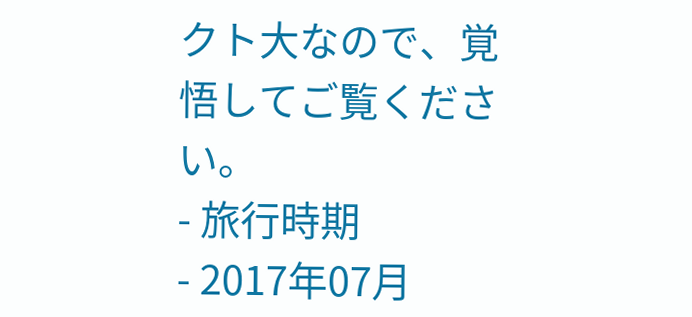クト大なので、覚悟してご覧ください。
- 旅行時期
- 2017年07月